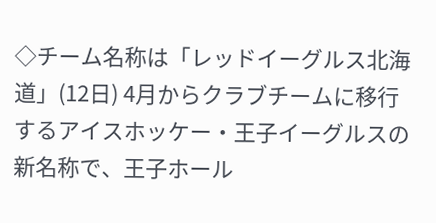◇チーム名称は「レッドイーグルス北海道」(12日) 4月からクラブチームに移行するアイスホッケー・王子イーグルスの新名称で、王子ホール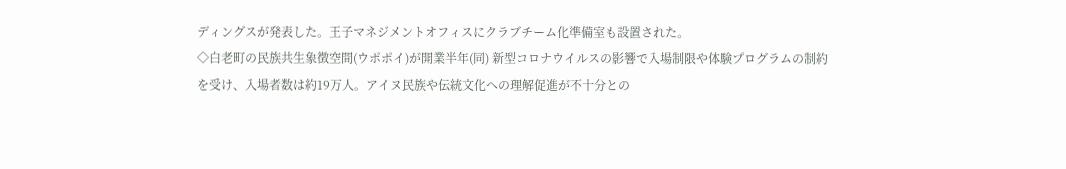ディングスが発表した。王子マネジメントオフィスにクラブチーム化準備室も設置された。
◇白老町の民族共生象徴空間(ウポポイ)が開業半年(同) 新型コロナウイルスの影響で入場制限や体験プログラムの制約を受け、入場者数は約19万人。アイヌ民族や伝統文化への理解促進が不十分との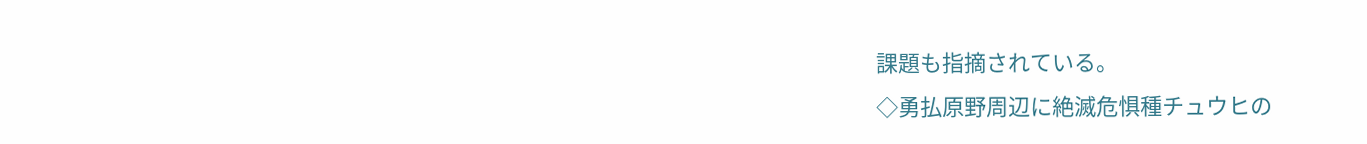課題も指摘されている。
◇勇払原野周辺に絶滅危惧種チュウヒの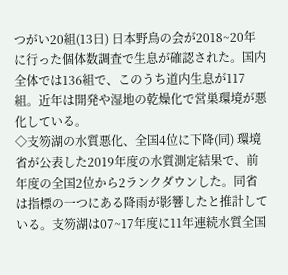つがい20組(13日) 日本野鳥の会が2018~20年に行った個体数調査で生息が確認された。国内全体では136組で、このうち道内生息が117組。近年は開発や湿地の乾燥化で営巣環境が悪化している。
◇支笏湖の水質悪化、全国4位に下降(同) 環境省が公表した2019年度の水質測定結果で、前年度の全国2位から2ランクダウンした。同省は指標の一つにある降雨が影響したと推計している。支笏湖は07~17年度に11年連続水質全国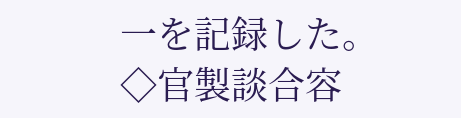一を記録した。
◇官製談合容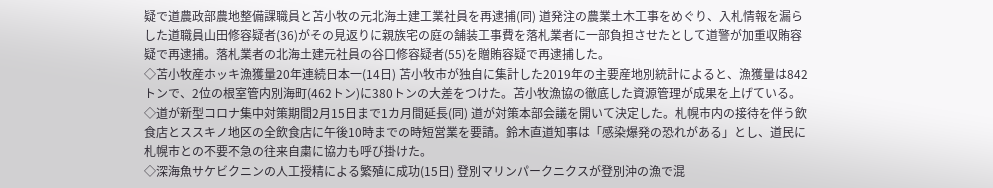疑で道農政部農地整備課職員と苫小牧の元北海土建工業社員を再逮捕(同) 道発注の農業土木工事をめぐり、入札情報を漏らした道職員山田修容疑者(36)がその見返りに親族宅の庭の舗装工事費を落札業者に一部負担させたとして道警が加重収賄容疑で再逮捕。落札業者の北海土建元社員の谷口修容疑者(55)を贈賄容疑で再逮捕した。
◇苫小牧産ホッキ漁獲量20年連続日本一(14日) 苫小牧市が独自に集計した2019年の主要産地別統計によると、漁獲量は842トンで、2位の根室管内別海町(462トン)に380トンの大差をつけた。苫小牧漁協の徹底した資源管理が成果を上げている。
◇道が新型コロナ集中対策期間2月15日まで1カ月間延長(同) 道が対策本部会議を開いて決定した。札幌市内の接待を伴う飲食店とススキノ地区の全飲食店に午後10時までの時短営業を要請。鈴木直道知事は「感染爆発の恐れがある」とし、道民に札幌市との不要不急の往来自粛に協力も呼び掛けた。
◇深海魚サケビクニンの人工授精による繁殖に成功(15日) 登別マリンパークニクスが登別沖の漁で混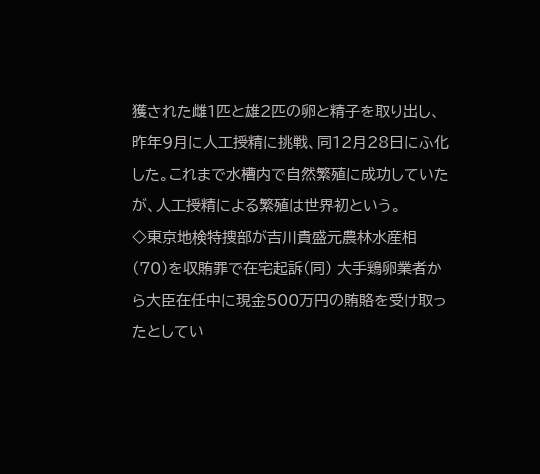獲された雌1匹と雄2匹の卵と精子を取り出し、昨年9月に人工授精に挑戦、同12月28日にふ化した。これまで水槽内で自然繁殖に成功していたが、人工授精による繁殖は世界初という。
◇東京地検特捜部が吉川貴盛元農林水産相(70)を収賄罪で在宅起訴(同) 大手鶏卵業者から大臣在任中に現金500万円の賄賂を受け取ったとしてい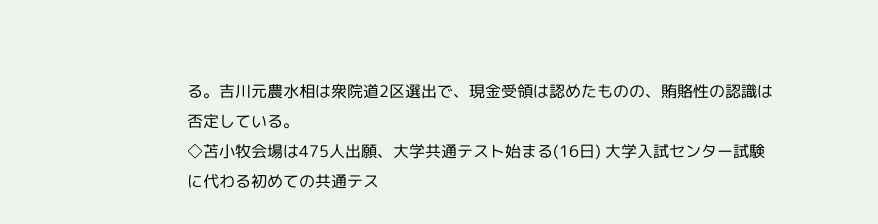る。吉川元農水相は衆院道2区選出で、現金受領は認めたものの、賄賂性の認識は否定している。
◇苫小牧会場は475人出願、大学共通テスト始まる(16日) 大学入試センター試験に代わる初めての共通テス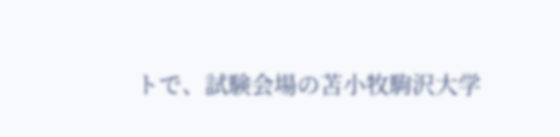トで、試験会場の苫小牧駒沢大学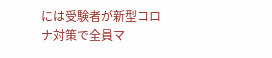には受験者が新型コロナ対策で全員マ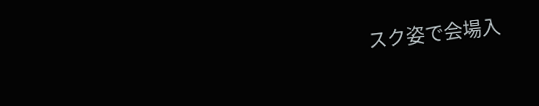スク姿で会場入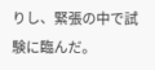りし、緊張の中で試験に臨んだ。